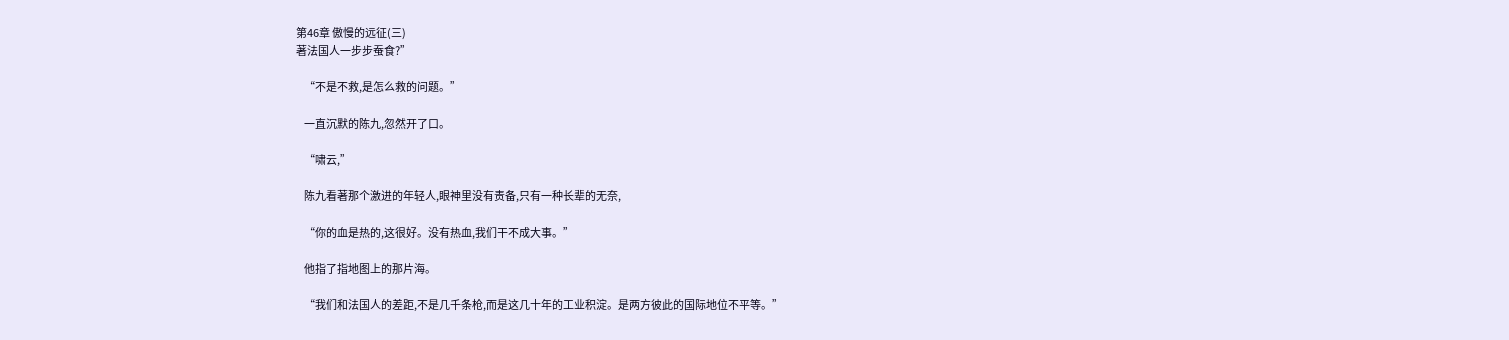第46章 傲慢的远征(三)
著法国人一步步蚕食?”

    “不是不救,是怎么救的问题。”

    一直沉默的陈九,忽然开了口。

    “啸云,”

    陈九看著那个激进的年轻人,眼神里没有责备,只有一种长辈的无奈,

    “你的血是热的,这很好。没有热血,我们干不成大事。”

    他指了指地图上的那片海。

    “我们和法国人的差距,不是几千条枪,而是这几十年的工业积淀。是两方彼此的国际地位不平等。”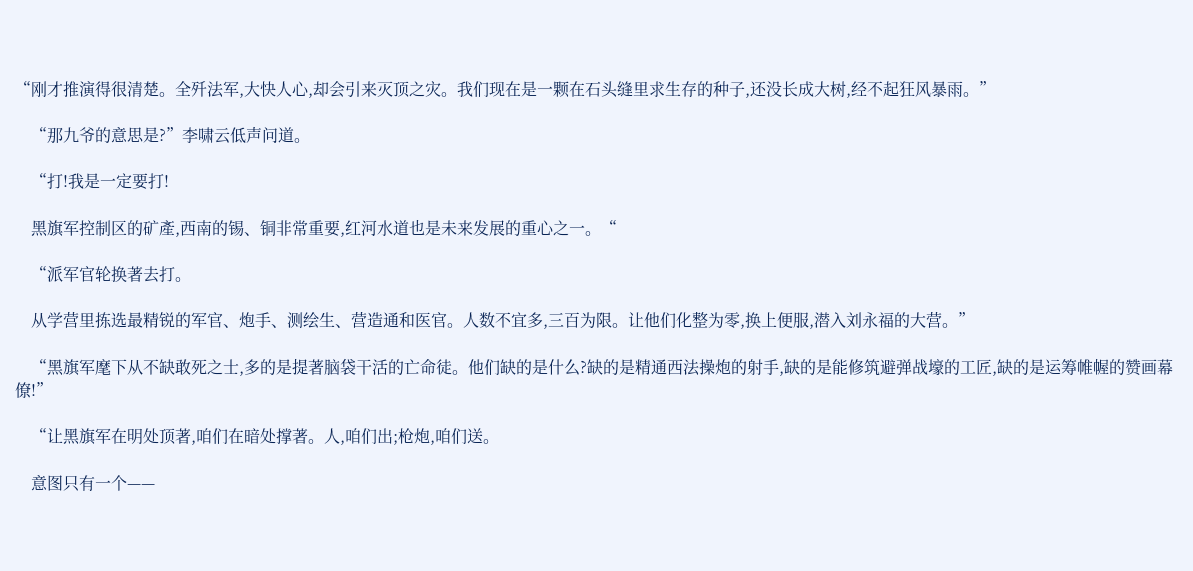“刚才推演得很清楚。全歼法军,大快人心,却会引来灭顶之灾。我们现在是一颗在石头缝里求生存的种子,还没长成大树,经不起狂风暴雨。”

    “那九爷的意思是?”李啸云低声问道。

    “打!我是一定要打!

    黑旗军控制区的矿產,西南的锡、铜非常重要,红河水道也是未来发展的重心之一。“

    “派军官轮换著去打。

    从学营里拣选最精锐的军官、炮手、测绘生、营造通和医官。人数不宜多,三百为限。让他们化整为零,换上便服,潜入刘永福的大营。”

    “黑旗军麾下从不缺敢死之士,多的是提著脑袋干活的亡命徒。他们缺的是什么?缺的是精通西法操炮的射手,缺的是能修筑避弹战壕的工匠,缺的是运筹帷幄的赞画幕僚!”

    “让黑旗军在明处顶著,咱们在暗处撑著。人,咱们出;枪炮,咱们送。

    意图只有一个——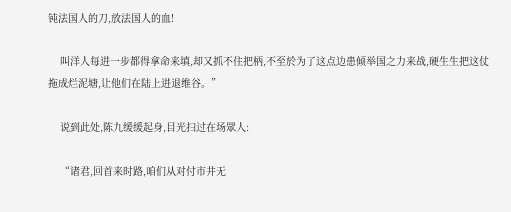钝法国人的刀,放法国人的血!

    叫洋人每进一步都得拿命来填,却又抓不住把柄,不至於为了这点边患倾举国之力来战,硬生生把这仗拖成烂泥塘,让他们在陆上进退维谷。”

    说到此处,陈九缓缓起身,目光扫过在场眾人:

    “诸君,回首来时路,咱们从对付市井无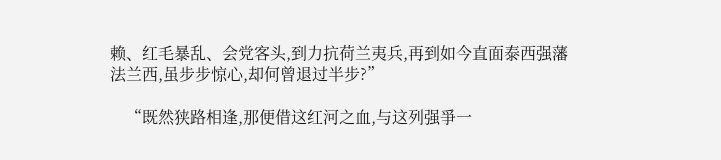赖、红毛暴乱、会党客头,到力抗荷兰夷兵,再到如今直面泰西强藩法兰西,虽步步惊心,却何曾退过半步?”

    “既然狭路相逢,那便借这红河之血,与这列强爭一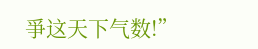爭这天下气数!”